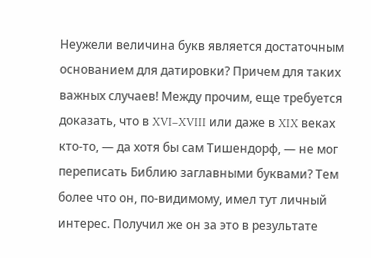Неужели величина букв является достаточным основанием для датировки? Причем для таких важных случаев! Между прочим, еще требуется доказать, что в XVI–XVIII или даже в XIX веках кто-то, — да хотя бы сам Тишендорф, — не мог переписать Библию заглавными буквами? Тем более что он, по-видимому, имел тут личный интерес. Получил же он за это в результате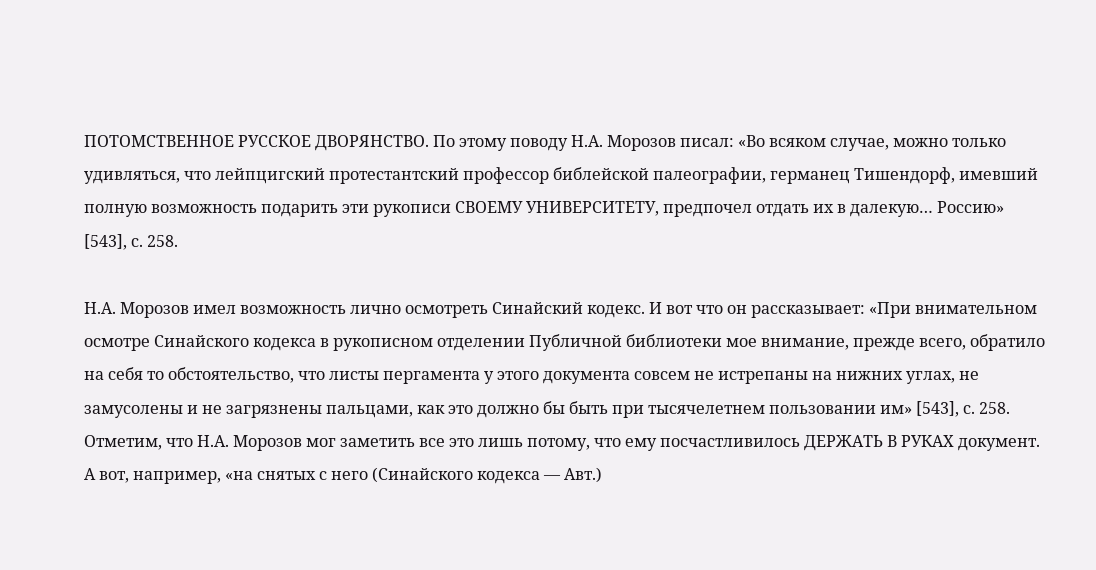ПОТОМСТВЕННОЕ РУССКОЕ ДВОРЯНСТВО. По этому поводу Н.А. Морозов писал: «Во всяком случае, можно только удивляться, что лейпцигский протестантский профессор библейской палеографии, германец Тишендорф, имевший полную возможность подарить эти рукописи СВОЕМУ УНИВЕРСИТЕТУ, предпочел отдать их в далекую… Россию» [543], с. 258.

Н.А. Морозов имел возможность лично осмотреть Синайский кодекс. И вот что он рассказывает: «При внимательном осмотре Синайского кодекса в рукописном отделении Публичной библиотеки мое внимание, прежде всего, обратило на себя то обстоятельство, что листы пергамента у этого документа совсем не истрепаны на нижних углах, не замусолены и не загрязнены пальцами, как это должно бы быть при тысячелетнем пользовании им» [543], с. 258. Отметим, что Н.А. Морозов мог заметить все это лишь потому, что ему посчастливилось ДЕРЖАТЬ В РУКАХ документ. А вот, например, «на снятых с него (Синайского кодекса — Авт.)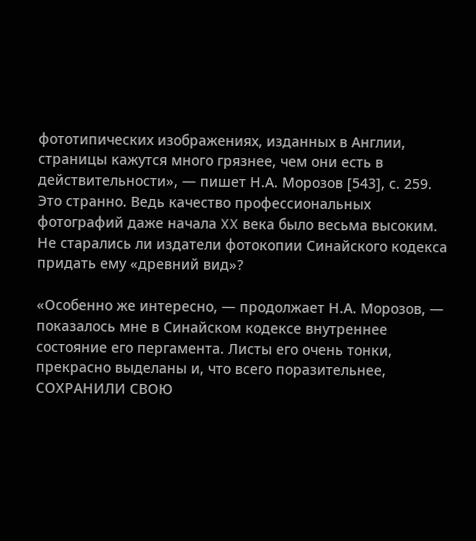фототипических изображениях, изданных в Англии, страницы кажутся много грязнее, чем они есть в действительности», — пишет Н.А. Морозов [543], с. 259. Это странно. Ведь качество профессиональных фотографий даже начала XX века было весьма высоким. Не старались ли издатели фотокопии Синайского кодекса придать ему «древний вид»?

«Особенно же интересно, — продолжает Н.А. Морозов, — показалось мне в Синайском кодексе внутреннее состояние его пергамента. Листы его очень тонки, прекрасно выделаны и, что всего поразительнее, СОХРАНИЛИ СВОЮ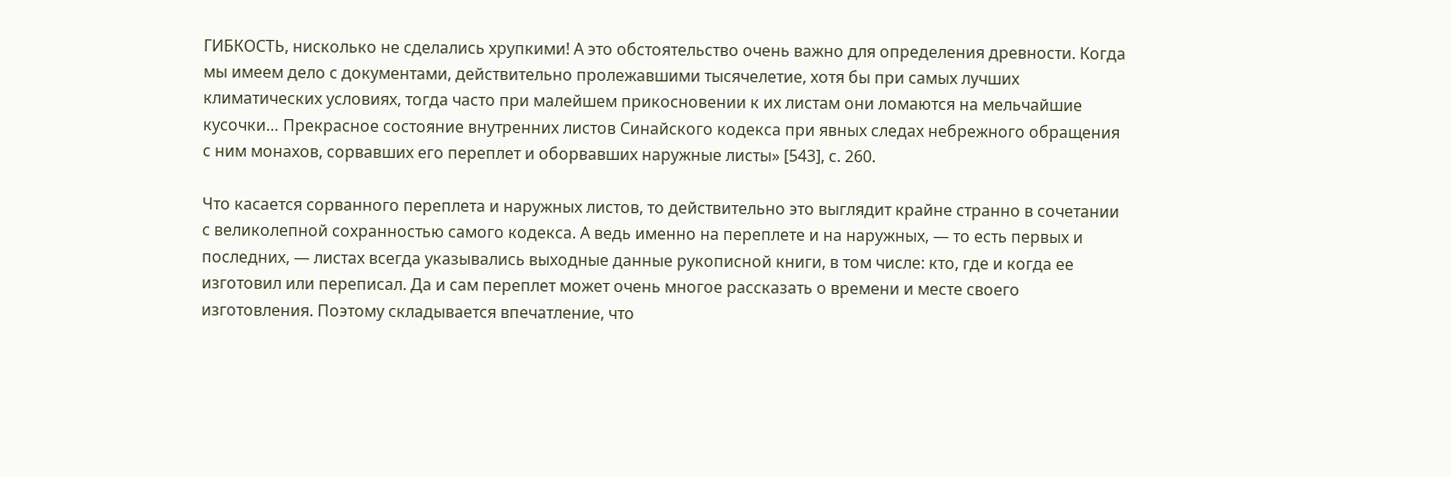ГИБКОСТЬ, нисколько не сделались хрупкими! А это обстоятельство очень важно для определения древности. Когда мы имеем дело с документами, действительно пролежавшими тысячелетие, хотя бы при самых лучших климатических условиях, тогда часто при малейшем прикосновении к их листам они ломаются на мельчайшие кусочки… Прекрасное состояние внутренних листов Синайского кодекса при явных следах небрежного обращения с ним монахов, сорвавших его переплет и оборвавших наружные листы» [543], с. 260.

Что касается сорванного переплета и наружных листов, то действительно это выглядит крайне странно в сочетании с великолепной сохранностью самого кодекса. А ведь именно на переплете и на наружных, — то есть первых и последних, — листах всегда указывались выходные данные рукописной книги, в том числе: кто, где и когда ее изготовил или переписал. Да и сам переплет может очень многое рассказать о времени и месте своего изготовления. Поэтому складывается впечатление, что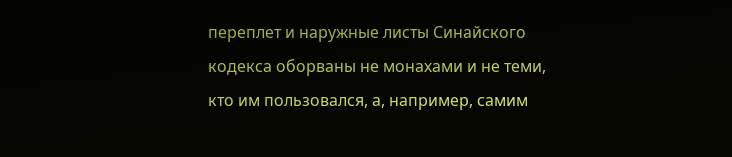переплет и наружные листы Синайского кодекса оборваны не монахами и не теми, кто им пользовался, а, например, самим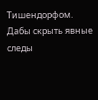Тишендорфом. Дабы скрыть явные следы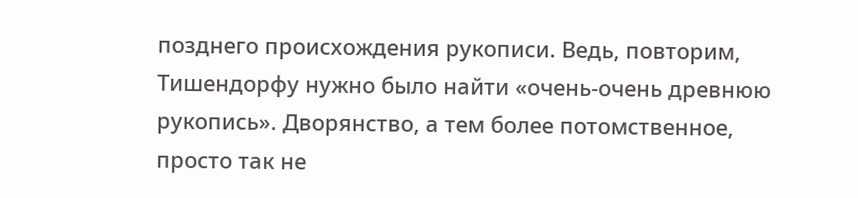позднего происхождения рукописи. Ведь, повторим, Тишендорфу нужно было найти «очень-очень древнюю рукопись». Дворянство, а тем более потомственное, просто так не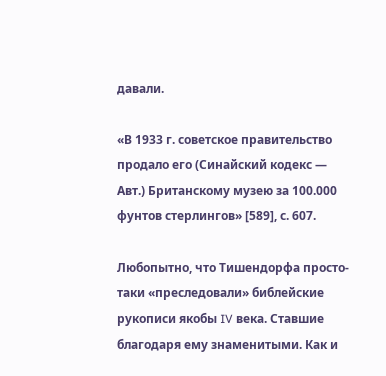давали.

«В 1933 г. советское правительство продало его (Синайский кодекс — Авт.) Британскому музею за 100.000 фунтов стерлингов» [589], с. 607.

Любопытно, что Тишендорфа просто-таки «преследовали» библейские рукописи якобы IV века. Ставшие благодаря ему знаменитыми. Как и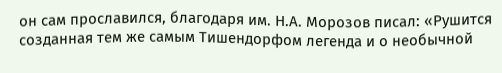он сам прославился, благодаря им. Н.А. Морозов писал: «Рушится созданная тем же самым Тишендорфом легенда и о необычной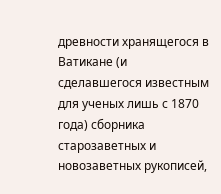древности хранящегося в Ватикане (и сделавшегося известным для ученых лишь с 1870 года) сборника старозаветных и новозаветных рукописей,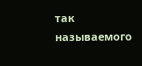так называемого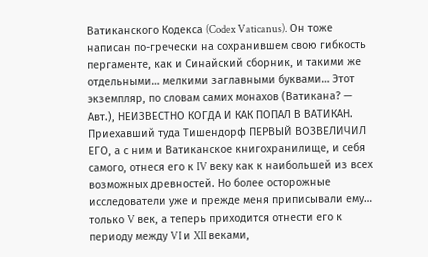Ватиканского Кодекса (Codex Vaticanus). Он тоже написан по-гречески на сохранившем свою гибкость пергаменте, как и Синайский сборник, и такими же отдельными… мелкими заглавными буквами… Этот экземпляр, по словам самих монахов (Ватикана? — Авт.), НЕИЗВЕСТНО КОГДА И КАК ПОПАЛ В ВАТИКАН. Приехавший туда Тишендорф ПЕРВЫЙ ВОЗВЕЛИЧИЛ ЕГО, а с ним и Ватиканское книгохранилище, и себя самого, отнеся его к IV веку как к наибольшей из всех возможных древностей. Но более осторожные исследователи уже и прежде меня приписывали ему… только V век, а теперь приходится отнести его к периоду между VI и XII веками,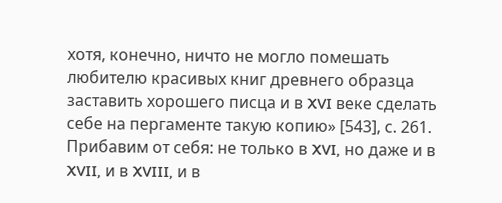хотя, конечно, ничто не могло помешать любителю красивых книг древнего образца заставить хорошего писца и в XVI веке сделать себе на пергаменте такую копию» [543], с. 261. Прибавим от себя: не только в XVI, но даже и в XVII, и в XVIII, и в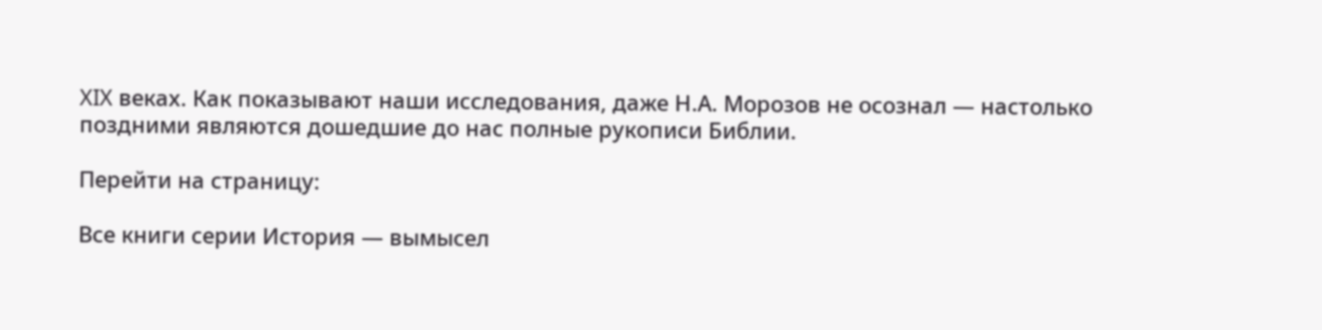XIX веках. Как показывают наши исследования, даже Н.А. Морозов не осознал — настолько поздними являются дошедшие до нас полные рукописи Библии.

Перейти на страницу:

Все книги серии История — вымысел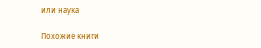или наука

Похожие книги